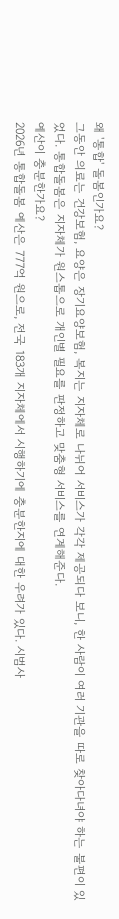왜 '통합' 돌봄인가요?
그동안 의료는 건강보험, 요양은 장기요양보험, 복지는 지자체로 나뉘어 서비스가 각각 제공되다 보니, 한 사람이 여러 기관을 따로 찾아다녀야 하는 불편이 있었다. 통합돌봄은 지자체가 원스톱으로 개인별 필요를 판정하고 맞춤형 서비스를 연계해준다.
예산이 충분한가요?
2026년 통합돌봄 예산은 777억 원으로, 전국 183개 지자체에서 시행하기에 충분한지에 대한 우려가 있다. 시범사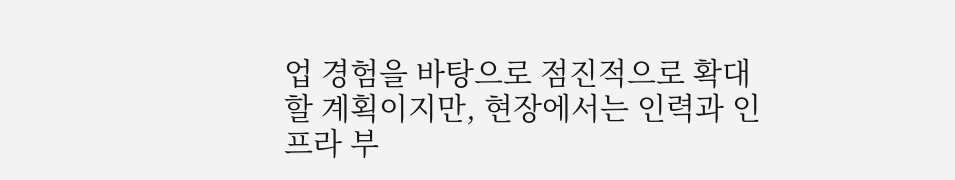업 경험을 바탕으로 점진적으로 확대할 계획이지만, 현장에서는 인력과 인프라 부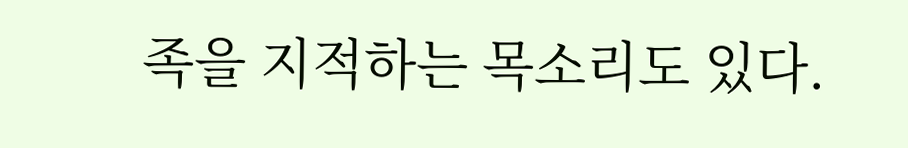족을 지적하는 목소리도 있다.